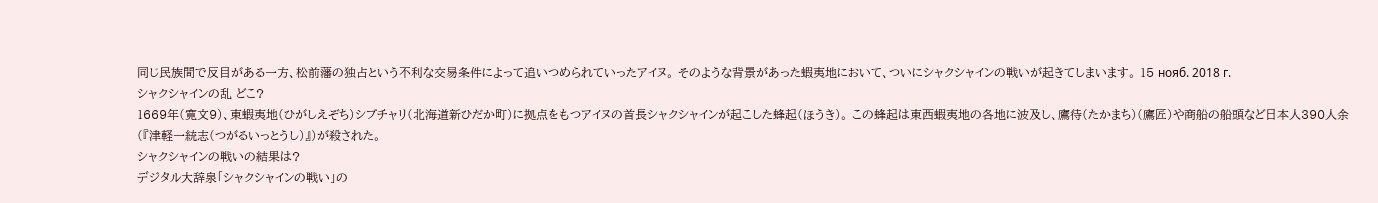同じ民族間で反目がある一方、松前藩の独占という不利な交易条件によって追いつめられていったアイヌ。 そのような背景があった蝦夷地において、ついにシャクシャインの戦いが起きてしまいます。 15 нояб. 2018 г.
シャクシャインの乱 どこ?
1669年(寛文9)、東蝦夷地(ひがしえぞち)シブチャリ(北海道新ひだか町)に拠点をもつアイヌの首長シャクシャインが起こした蜂起(ほうき)。 この蜂起は東西蝦夷地の各地に波及し、鷹待(たかまち)(鷹匠)や商船の船頭など日本人390人余(『津軽一統志(つがるいっとうし)』)が殺された。
シャクシャインの戦いの結果は?
デジタル大辞泉「シャクシャインの戦い」の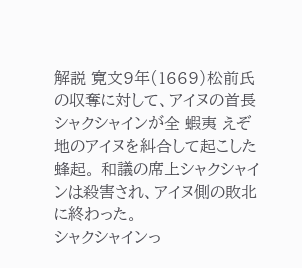解説 寛文9年(1669)松前氏の収奪に対して、アイヌの首長シャクシャインが全 蝦夷 えぞ 地のアイヌを糾合して起こした蜂起。 和議の席上シャクシャインは殺害され、アイヌ側の敗北に終わった。
シャクシャインっ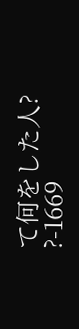て何をした人?
?-1669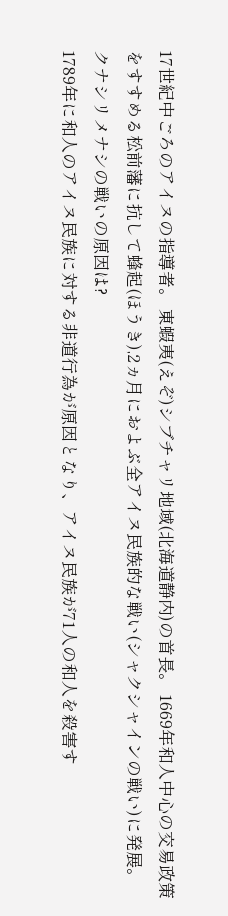17世紀中ごろのアイヌの指導者。 東蝦夷(えぞ)シブチャリ地域(北海道静内)の首長。 1669年和人中心の交易政策をすすめる松前藩に抗して蜂起(ほうき),2ヵ月におよぶ全アイヌ民族的な戦い(シャクシャインの戦い)に発展。
クナシリメナシの戦いの原因は?
1789年に和人のアイヌ民族に対する非道行為が原因となり、アイヌ民族が71人の和人を殺害す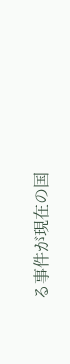る事件が現在の国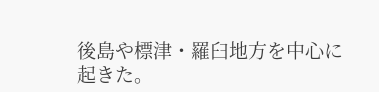後島や標津・羅臼地方を中心に起きた。